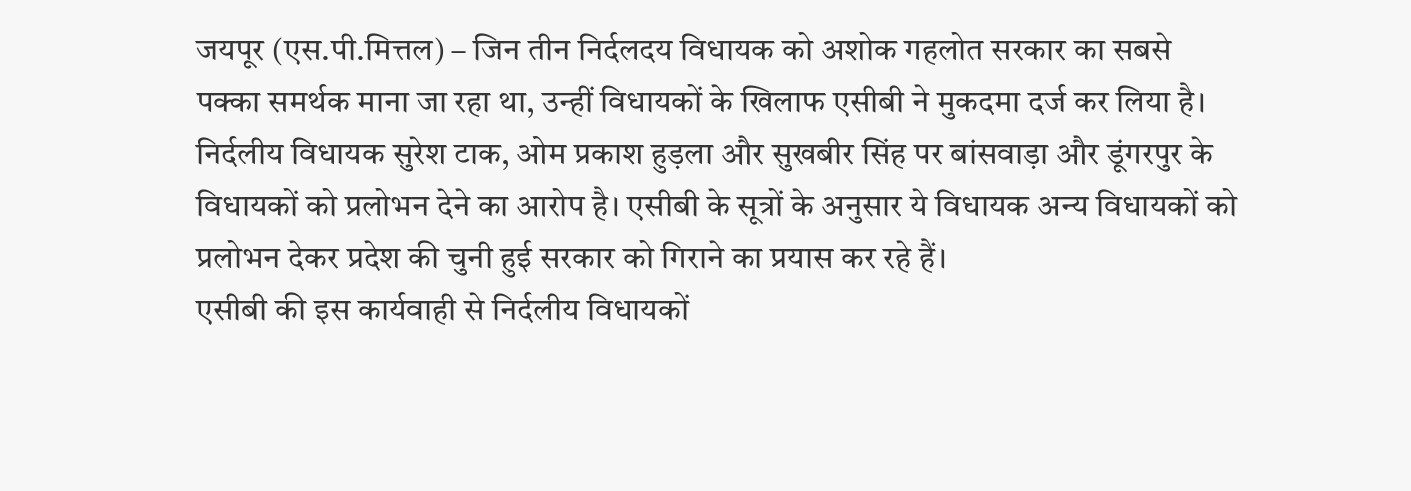जयपूर (एस.पी.मित्तल) – जिन तीन निर्दलदय विधायक को अशोक गहलोत सरकार का सबसे पक्का समर्थक माना जा रहा था, उन्हीं विधायकों के खिलाफ एसीबी ने मुकदमा दर्ज कर लिया है। निर्दलीय विधायक सुरेश टाक, ओम प्रकाश हुड़ला और सुखबीर सिंह पर बांसवाड़ा और डूंगरपुर के विधायकों को प्रलोभन देने का आरोप है। एसीबी के सूत्रों के अनुसार ये विधायक अन्य विधायकों को प्रलोभन देकर प्रदेश की चुनी हुई सरकार को गिराने का प्रयास कर रहे हैं।
एसीबी की इस कार्यवाही से निर्दलीय विधायकों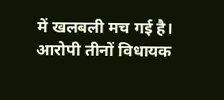में खलबली मच गई है। आरोपी तीनों विधायक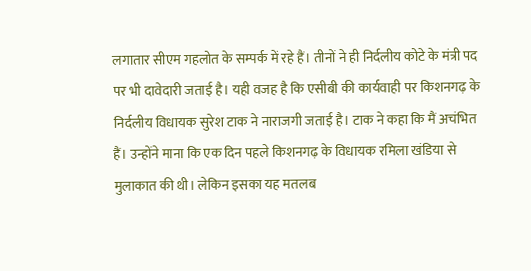लगातार सीएम गहलोत के सम्पर्क में रहे हैं। तीनों ने ही निर्दलीय कोटे के मंत्री पद पर भी दावेदारी जताई है। यही वजह है कि एसीबी की कार्यवाही पर किशनगढ़ के निर्दलीय विधायक सुरेश टाक ने नाराजगी जताई है। टाक ने कहा कि मैं अचंभित हैं। उन्होंने माना कि एक दिन पहले किशनगढ़ के विधायक रमिला खंडिया से मुलाकात की थी। लेकिन इसका यह मतलब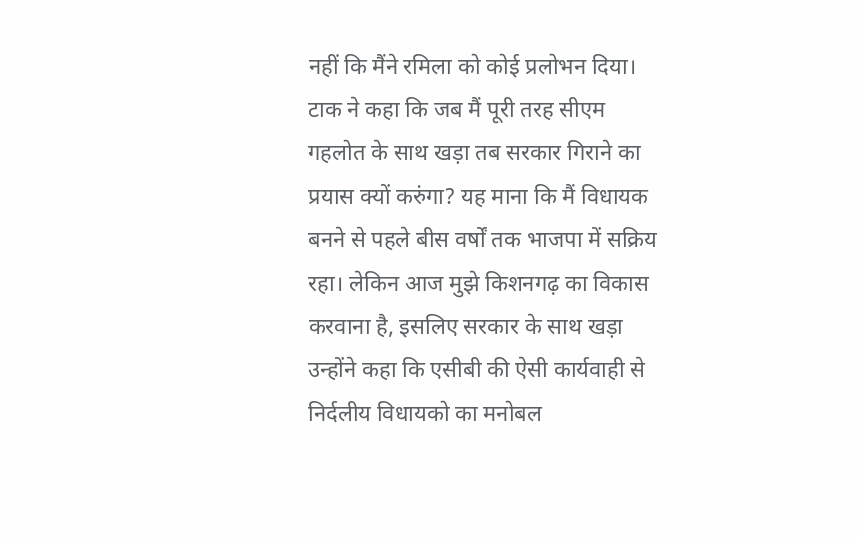नहीं कि मैंने रमिला को कोई प्रलोभन दिया। टाक ने कहा कि जब मैं पूरी तरह सीएम गहलोत के साथ खड़ा तब सरकार गिराने का प्रयास क्यों करुंगा? यह माना कि मैं विधायक बनने से पहले बीस वर्षों तक भाजपा में सक्रिय रहा। लेकिन आज मुझे किशनगढ़ का विकास करवाना है, इसलिए सरकार के साथ खड़ा उन्होंने कहा कि एसीबी की ऐसी कार्यवाही से निर्दलीय विधायको का मनोबल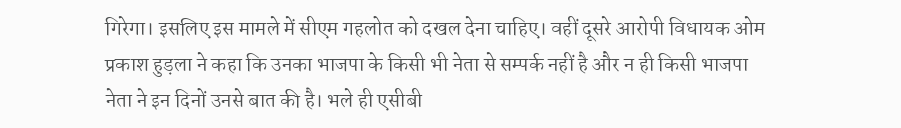गिरेगा। इसलिए इस मामले में सीएम गहलोत को दखल देना चाहिए। वहीं दूसरे आरोपी विधायक ओम प्रकाश हुड़ला ने कहा कि उनका भाजपा के किसी भी नेता से सम्पर्क नहीं है और न ही किसी भाजपा नेता ने इन दिनों उनसे बात की है। भले ही एसीबी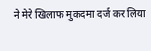ने मेरे खिलाफ मुकदमा दर्ज कर लिया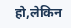हो,लेकिन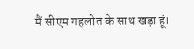मैं सीएम गहलोत के साथ खड़ा हूं।